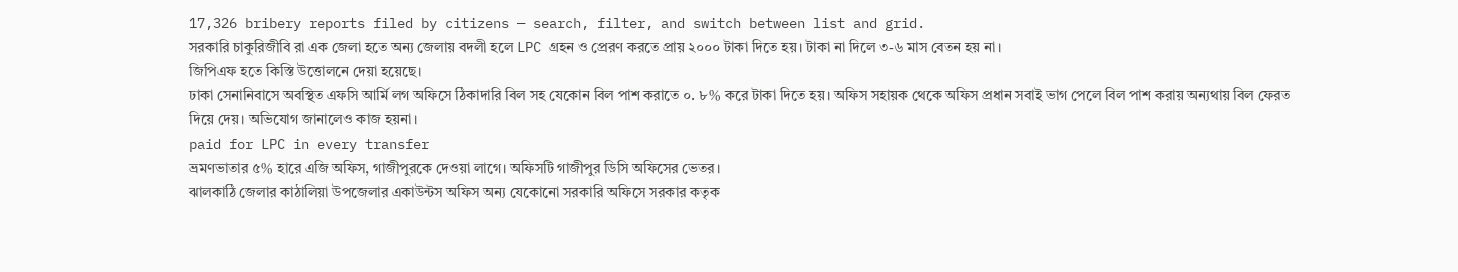17,326 bribery reports filed by citizens — search, filter, and switch between list and grid.
সরকারি চাকুরিজীবি রা এক জেলা হতে অন্য জেলায় বদলী হলে LPC গ্রহন ও প্রেরণ করতে প্রায় ২০০০ টাকা দিতে হয়। টাকা না দিলে ৩-৬ মাস বেতন হয় না।
জিপিএফ হতে কিস্তি উত্তোলনে দেয়া হয়েছে।
ঢাকা সেনানিবাসে অবস্থিত এফসি আর্মি লগ অফিসে ঠিকাদারি বিল সহ যেকোন বিল পাশ করাতে ০. ৮% করে টাকা দিতে হয়। অফিস সহায়ক থেকে অফিস প্রধান সবাই ভাগ পেলে বিল পাশ করায় অন্যথায় বিল ফেরত দিয়ে দেয়। অভিযোগ জানালেও কাজ হয়না।
paid for LPC in every transfer
ভ্রমণভাতার ৫% হারে এজি অফিস, গাজীপুরকে দেওয়া লাগে। অফিসটি গাজীপুর ডিসি অফিসের ভেতর।
ঝালকাঠি জেলার কাঠালিয়া উপজেলার একাউন্টস অফিস অন্য যেকোনো সরকারি অফিসে সরকার কতৃক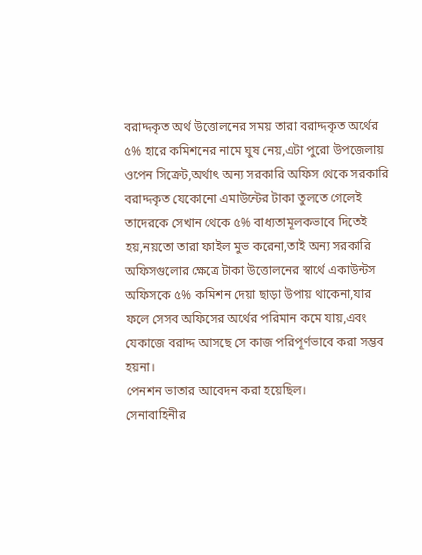বরাদ্দকৃত অর্থ উত্তোলনের সময় তারা বরাদ্দকৃত অর্থের ৫% হারে কমিশনের নামে ঘুষ নেয়,এটা পুরো উপজেলায় ওপেন সিক্রেট,অর্থাৎ অন্য সরকারি অফিস থেকে সরকারি বরাদ্দকৃত যেকোনো এমাউন্টের টাকা তুলতে গেলেই তাদেরকে সেখান থেকে ৫% বাধ্যতামূলকভাবে দিতেই হয়,নয়তো তারা ফাইল মুভ করেনা,তাই অন্য সরকারি অফিসগুলোর ক্ষেত্রে টাকা উত্তোলনের স্বার্থে একাউন্টস অফিসকে ৫% কমিশন দেয়া ছাড়া উপায় থাকেনা,যার ফলে সেসব অফিসের অর্থের পরিমান কমে যায়,এবং যেকাজে বরাদ্দ আসছে সে কাজ পরিপূর্ণভাবে করা সম্ভব হয়না।
পেনশন ভাতার আবেদন করা হয়েছিল।
সেনাবাহিনীর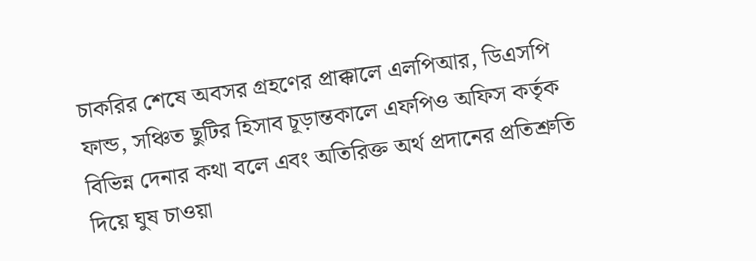চাকরির শেষে অবসর গ্রহণের প্রাক্কালে এলপিআর, ডিএসপি ফান্ড, সঞ্চিত ছুটির হিসাব চূড়ান্তকালে এফপিও অফিস কর্তৃক বিভিন্ন দেনার কথা বলে এবং অতিরিক্ত অর্থ প্রদানের প্রতিশ্রুতি দিয়ে ঘুষ চাওয়া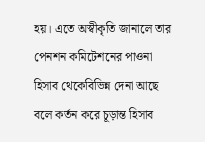হয়। এতে অস্বীকৃতি জানালে তার পেনশন কমিটেশনের পাওনা হিসাব থেকেবিভিন্ন দেনা আছে বলে কর্তন করে চূড়ান্ত হিসাব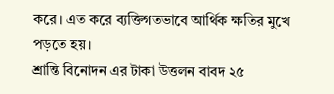করে। এত করে ব্যক্তিগতভাবে আর্থিক ক্ষতির মুখে পড়তে হয়।
শ্রান্তি বিনোদন এর টাকা উত্তলন বাবদ ২৫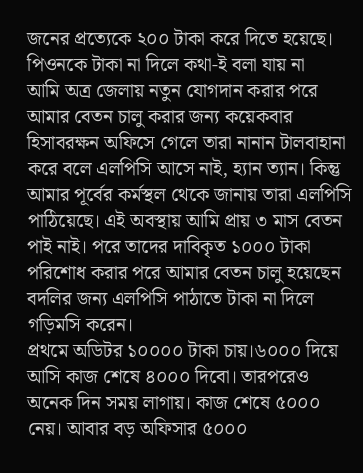জনের প্রত্যেকে ২০০ টাকা করে দিতে হয়েছে।
পিওনকে টাকা না দিলে কথা-ই বলা যায় না
আমি অত্র জেলায় নতুন যোগদান করার পরে আমার বেতন চালু করার জন্য কয়েকবার হিসাবরক্ষন অফিসে গেলে তারা নানান টালবাহানা করে বলে এলপিসি আসে নাই, হ্যান ত্যান। কিন্তু আমার পূর্বের কর্মস্থল থেকে জানায় তারা এলপিসি পাঠিয়েছে। এই অবস্থায় আমি প্রায় ৩ মাস বেতন পাই নাই। পরে তাদের দাবিকৃত ১০০০ টাকা পরিশোধ করার পরে আমার বেতন চালু হয়েছেন
বদলির জন্য এলপিসি পাঠাতে টাকা না দিলে গড়িমসি করেন।
প্রথমে অডিটর ১০০০০ টাকা চায়।৬০০০ দিয়ে আসি কাজ শেষে ৪০০০ দিবো। তারপরেও অনেক দিন সময় লাগায়। কাজ শেষে ৫০০০ নেয়। আবার বড় অফিসার ৫০০০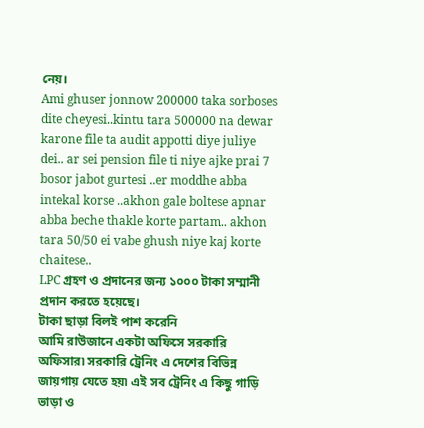নেয়।
Ami ghuser jonnow 200000 taka sorboses dite cheyesi..kintu tara 500000 na dewar karone file ta audit appotti diye juliye dei.. ar sei pension file ti niye ajke prai 7 bosor jabot gurtesi ..er moddhe abba intekal korse ..akhon gale boltese apnar abba beche thakle korte partam.. akhon tara 50/50 ei vabe ghush niye kaj korte chaitese..
LPC গ্রহণ ও প্রদানের জন্য ১০০০ টাকা সম্মানী প্রদান করতে হয়েছে।
টাকা ছাড়া বিলই পাশ করেনি
আমি রাউজানে একটা অফিসে সরকারি অফিসার৷ সরকারি ট্রেনিং এ দেশের বিভিন্ন জায়গায় যেতে হয়৷ এই সব ট্রেনিং এ কিছু গাড়ি ভাড়া ও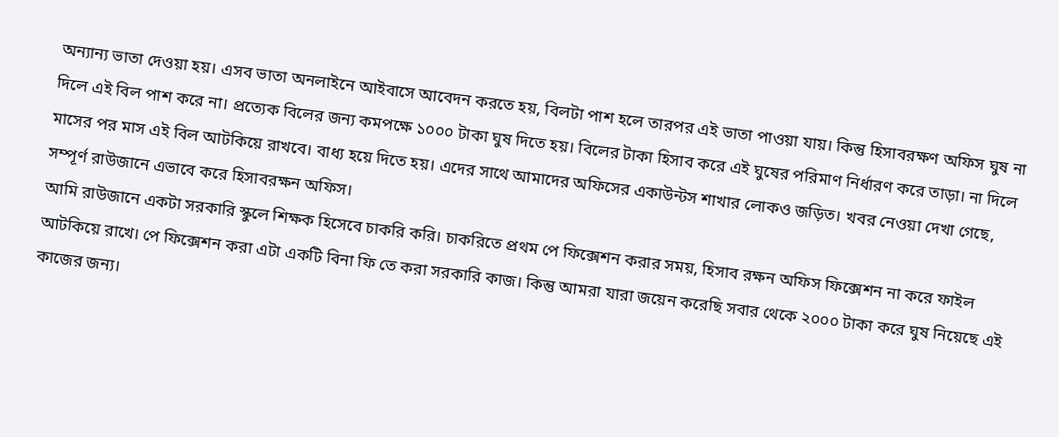অন্যান্য ভাতা দেওয়া হয়। এসব ভাতা অনলাইনে আইবাসে আবেদন করতে হয়, বিলটা পাশ হলে তারপর এই ভাতা পাওয়া যায়। কিন্তু হিসাবরক্ষণ অফিস ঘুষ না দিলে এই বিল পাশ করে না। প্রত্যেক বিলের জন্য কমপক্ষে ১০০০ টাকা ঘুষ দিতে হয়। বিলের টাকা হিসাব করে এই ঘুষের পরিমাণ নির্ধারণ করে তাড়া। না দিলে মাসের পর মাস এই বিল আটকিয়ে রাখবে। বাধ্য হয়ে দিতে হয়। এদের সাথে আমাদের অফিসের একাউন্টস শাখার লোকও জড়িত। খবর নেওয়া দেখা গেছে, সম্পূর্ণ রাউজানে এভাবে করে হিসাবরক্ষন অফিস।
আমি রাউজানে একটা সরকারি স্কুলে শিক্ষক হিসেবে চাকরি করি। চাকরিতে প্রথম পে ফিক্সেশন করার সময়, হিসাব রক্ষন অফিস ফিক্সেশন না করে ফাইল আটকিয়ে রাখে। পে ফিক্সেশন করা এটা একটি বিনা ফি তে করা সরকারি কাজ। কিন্তু আমরা যারা জয়েন করেছি সবার থেকে ২০০০ টাকা করে ঘুষ নিয়েছে এই কাজের জন্য।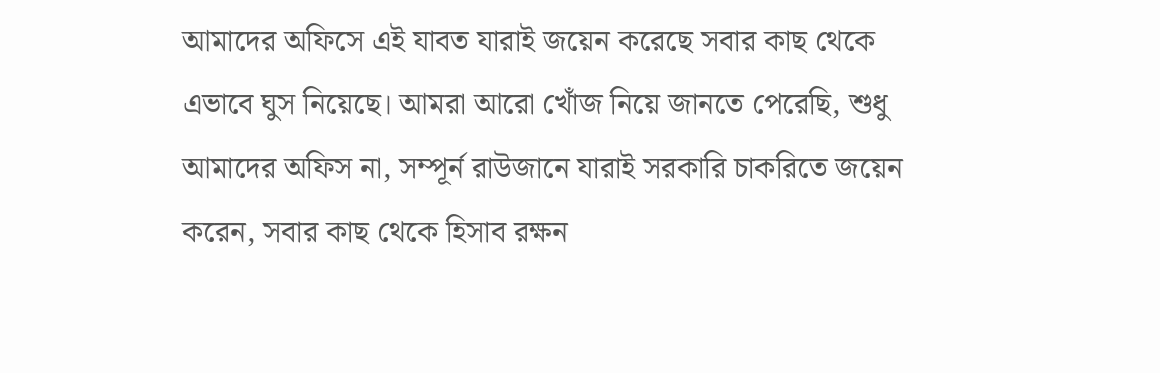আমাদের অফিসে এই যাবত যারাই জয়েন করেছে সবার কাছ থেকে এভাবে ঘুস নিয়েছে। আমরা আরো খোঁজ নিয়ে জানতে পেরেছি, শুধু আমাদের অফিস না, সম্পূর্ন রাউজানে যারাই সরকারি চাকরিতে জয়েন করেন, সবার কাছ থেকে হিসাব রক্ষন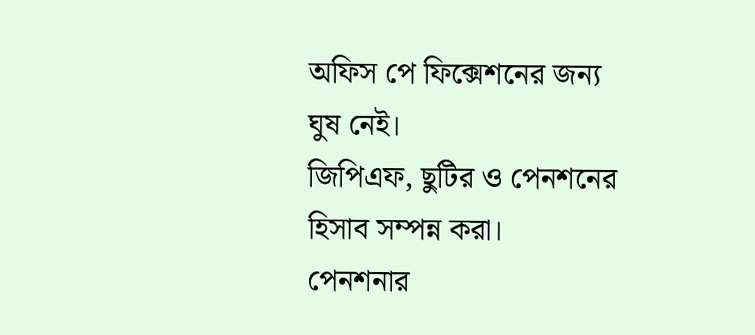অফিস পে ফিক্সেশনের জন্য ঘুষ নেই।
জিপিএফ, ছুটির ও পেনশনের হিসাব সম্পন্ন করা।
পেনশনার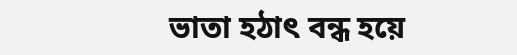ভাতা হঠাৎ বন্ধ হয়ে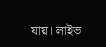যায়। লাইভ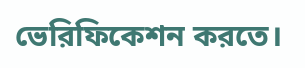ভেরিফিকেশন করতে।